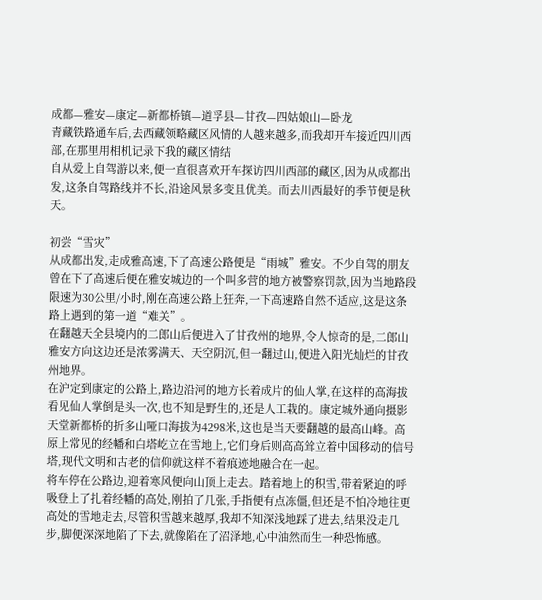成都—雅安—康定—新都桥镇—道孚县—甘孜—四姑娘山—卧龙
青藏铁路通车后,去西藏领略藏区风情的人越来越多,而我却开车接近四川西部,在那里用相机记录下我的藏区情结
自从爱上自驾游以来,便一直很喜欢开车探访四川西部的藏区,因为从成都出发,这条自驾路线并不长,沿途风景多变且优美。而去川西最好的季节便是秋天。

初尝“雪灾”
从成都出发,走成雅高速,下了高速公路便是“雨城”雅安。不少自驾的朋友曾在下了高速后便在雅安城边的一个叫多营的地方被警察罚款,因为当地路段限速为30公里/小时,刚在高速公路上狂奔,一下高速路自然不适应,这是这条路上遇到的第一道“难关”。
在翻越天全县境内的二郎山后便进入了甘孜州的地界,令人惊奇的是,二郎山雅安方向这边还是浓雾满天、天空阴沉,但一翻过山,便进入阳光灿烂的甘孜州地界。
在沪定到康定的公路上,路边沿河的地方长着成片的仙人掌,在这样的高海拔看见仙人掌倒是头一次,也不知是野生的,还是人工栽的。康定城外通向摄影天堂新都桥的折多山哑口海拔为4298米,这也是当天要翻越的最高山峰。高原上常见的经幡和白塔屹立在雪地上,它们身后则高高耸立着中国移动的信号塔,现代文明和古老的信仰就这样不着痕迹地融合在一起。
将车停在公路边,迎着寒风便向山顶上走去。踏着地上的积雪,带着紧迫的呼吸登上了扎着经幡的高处,刚拍了几张,手指便有点冻僵,但还是不怕冷地往更高处的雪地走去,尽管积雪越来越厚,我却不知深浅地踩了进去,结果没走几步,脚便深深地陷了下去,就像陷在了沼泽地,心中油然而生一种恐怖感。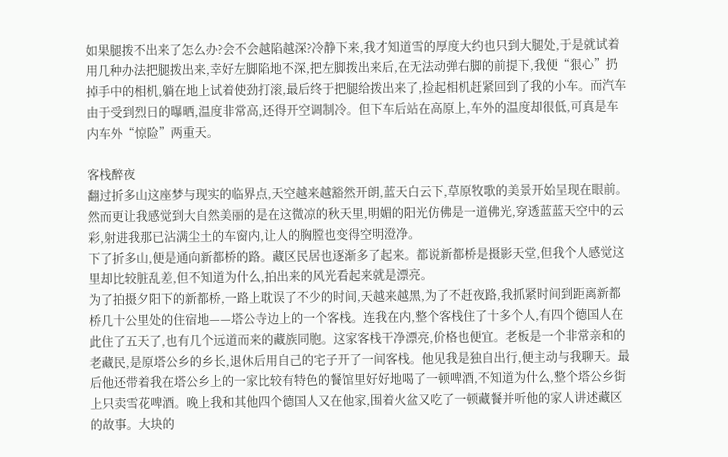如果腿拨不出来了怎么办?会不会越陷越深?冷静下来,我才知道雪的厚度大约也只到大腿处,于是就试着用几种办法把腿拨出来,幸好左脚陷地不深,把左脚拨出来后,在无法动弹右脚的前提下,我便“狠心”扔掉手中的相机,躺在地上试着使劲打滚,最后终于把腿给拨出来了,捡起相机赶紧回到了我的小车。而汽车由于受到烈日的曝晒,温度非常高,还得开空调制冷。但下车后站在高原上,车外的温度却很低,可真是车内车外“惊险”两重天。

客栈醉夜
翻过折多山这座梦与现实的临界点,天空越来越豁然开朗,蓝天白云下,草原牧歌的美景开始呈现在眼前。然而更让我感觉到大自然美丽的是在这微凉的秋天里,明媚的阳光仿佛是一道佛光,穿透蓝蓝天空中的云彩,射进我那已沾满尘土的车窗内,让人的胸膛也变得空明澄净。
下了折多山,便是通向新都桥的路。藏区民居也逐渐多了起来。都说新都桥是摄影天堂,但我个人感觉这里却比较脏乱差,但不知道为什么,拍出来的风光看起来就是漂亮。
为了拍摄夕阳下的新都桥,一路上耽误了不少的时间,天越来越黑,为了不赶夜路,我抓紧时间到距离新都桥几十公里处的住宿地——塔公寺边上的一个客栈。连我在内,整个客栈住了十多个人,有四个德国人在此住了五天了,也有几个远道而来的藏族同胞。这家客栈干净漂亮,价格也便宜。老板是一个非常亲和的老藏民,是原塔公乡的乡长,退休后用自己的宅子开了一间客栈。他见我是独自出行,便主动与我聊天。最后他还带着我在塔公乡上的一家比较有特色的餐馆里好好地喝了一顿啤酒,不知道为什么,整个塔公乡街上只卖雪花啤酒。晚上我和其他四个德国人又在他家,围着火盆又吃了一顿藏餐并听他的家人讲述藏区的故事。大块的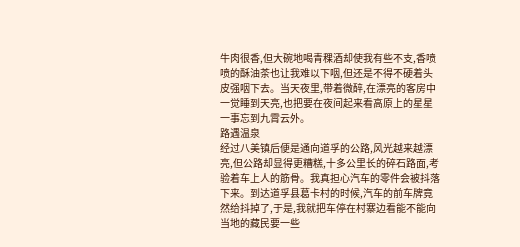牛肉很香,但大碗地喝青稞酒却使我有些不支,香喷喷的酥油茶也让我难以下咽,但还是不得不硬着头皮强咽下去。当天夜里,带着微醉,在漂亮的客房中一觉睡到天亮,也把要在夜间起来看高原上的星星一事忘到九霄云外。
路遇温泉
经过八美镇后便是通向道孚的公路,风光越来越漂亮,但公路却显得更糟糕,十多公里长的碎石路面,考验着车上人的筋骨。我真担心汽车的零件会被抖落下来。到达道孚县葛卡村的时候,汽车的前车牌竟然给抖掉了,于是,我就把车停在村寨边看能不能向当地的藏民要一些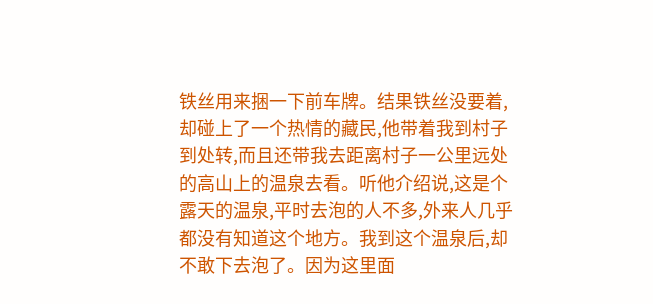铁丝用来捆一下前车牌。结果铁丝没要着,却碰上了一个热情的藏民,他带着我到村子到处转,而且还带我去距离村子一公里远处的高山上的温泉去看。听他介绍说,这是个露天的温泉,平时去泡的人不多,外来人几乎都没有知道这个地方。我到这个温泉后,却不敢下去泡了。因为这里面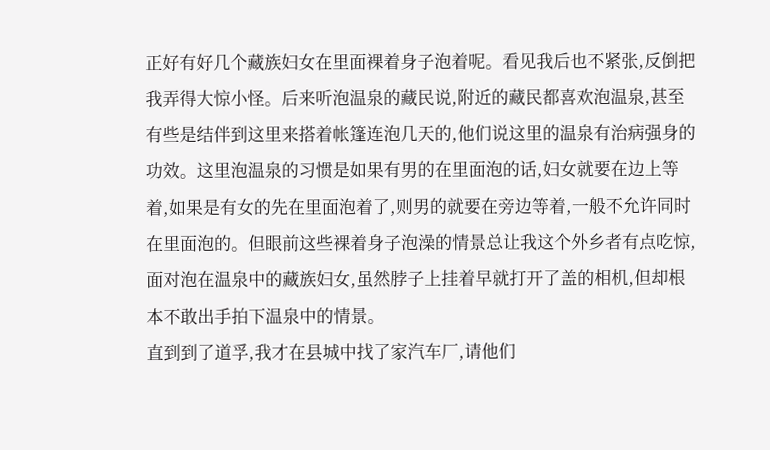正好有好几个藏族妇女在里面裸着身子泡着呢。看见我后也不紧张,反倒把我弄得大惊小怪。后来听泡温泉的藏民说,附近的藏民都喜欢泡温泉,甚至有些是结伴到这里来搭着帐篷连泡几天的,他们说这里的温泉有治病强身的功效。这里泡温泉的习惯是如果有男的在里面泡的话,妇女就要在边上等着,如果是有女的先在里面泡着了,则男的就要在旁边等着,一般不允许同时在里面泡的。但眼前这些裸着身子泡澡的情景总让我这个外乡者有点吃惊,面对泡在温泉中的藏族妇女,虽然脖子上挂着早就打开了盖的相机,但却根本不敢出手拍下温泉中的情景。
直到到了道孚,我才在县城中找了家汽车厂,请他们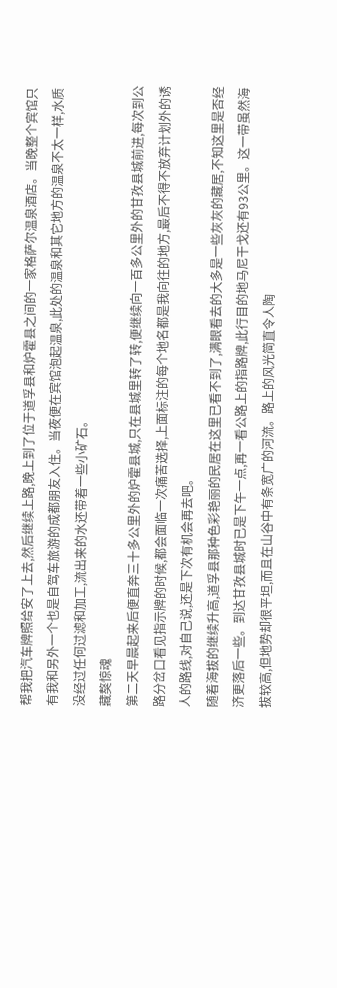帮我把汽车牌照给安了上去,然后继续上路,晚上到了位于道孚县和炉霍县之间的一家格萨尔温泉酒店。当晚整个宾馆只有我和另外一个也是自驾车旅游的成都朋友入住。当夜便在宾馆泡起温泉,此处的温泉和其它地方的温泉不太一样,水质没经过任何过滤和加工,流出来的水还带着一些小矿石。
藏獒惊魂
第二天早晨起来后便直奔三十多公里外的炉霍县城,只在县城里转了转,便继续向一百多公里外的甘孜县城前进,每次到公路分岔口看见指示牌的时候,都会面临一次痛苦选择,上面标注的每个地名都是我向往的地方,最后不得不放弃计划外的诱人的路线,对自己说,还是下次有机会再去吧。
随着海拔的继续升高,道孚县那种色彩艳丽的民居在这里已看不到了,满眼看去的大多是一些灰灰的藏居,不知这里是否经济更落后一些。到达甘孜县城时已是下午一点,再一看公路上的指路牌,此行目的地马尼干戈还有93公里。这一带虽然海拔较高,但地势却很平坦,而且在山谷中有条宽广的河流。路上的风光简直令人陶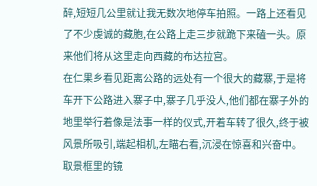醉,短短几公里就让我无数次地停车拍照。一路上还看见了不少虔诚的藏胞,在公路上走三步就跪下来磕一头。原来他们将从这里走向西藏的布达拉宫。
在仁果乡看见距离公路的远处有一个很大的藏寨,于是将车开下公路进入寨子中,寨子几乎没人,他们都在寨子外的地里举行着像是法事一样的仪式,开着车转了很久,终于被风景所吸引,端起相机,左瞄右看,沉浸在惊喜和兴奋中。
取景框里的镜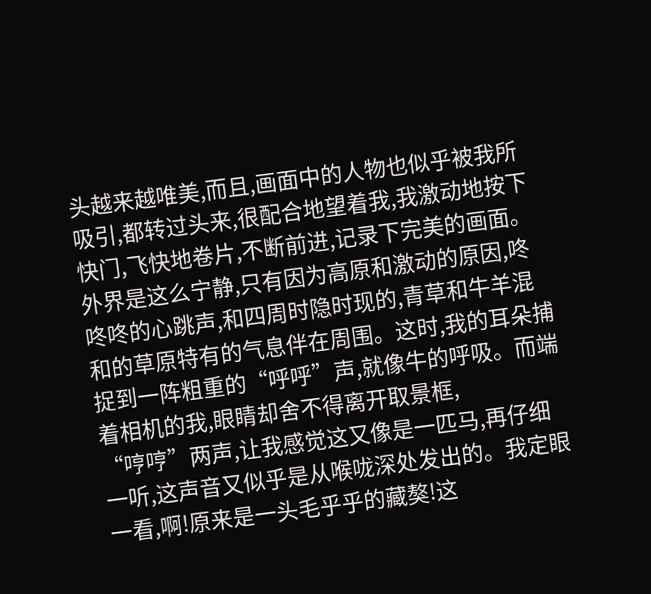头越来越唯美,而且,画面中的人物也似乎被我所吸引,都转过头来,很配合地望着我,我激动地按下快门,飞快地卷片,不断前进,记录下完美的画面。外界是这么宁静,只有因为高原和激动的原因,咚咚咚的心跳声,和四周时隐时现的,青草和牛羊混和的草原特有的气息伴在周围。这时,我的耳朵捕捉到一阵粗重的“呼呼”声,就像牛的呼吸。而端着相机的我,眼睛却舍不得离开取景框,
“哼哼”两声,让我感觉这又像是一匹马,再仔细一听,这声音又似乎是从喉咙深处发出的。我定眼一看,啊!原来是一头毛乎乎的藏獒!这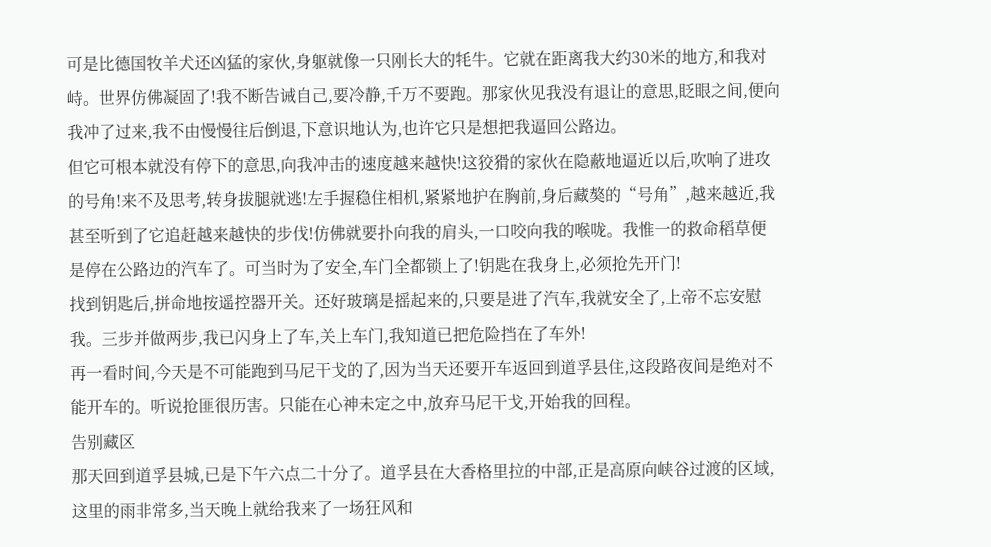可是比德国牧羊犬还凶猛的家伙,身躯就像一只刚长大的牦牛。它就在距离我大约30米的地方,和我对峙。世界仿佛凝固了!我不断告诫自己,要冷静,千万不要跑。那家伙见我没有退让的意思,眨眼之间,便向我冲了过来,我不由慢慢往后倒退,下意识地认为,也许它只是想把我逼回公路边。
但它可根本就没有停下的意思,向我冲击的速度越来越快!这狡猾的家伙在隐蔽地逼近以后,吹响了进攻的号角!来不及思考,转身拔腿就逃!左手握稳住相机,紧紧地护在胸前,身后藏獒的“号角”,越来越近,我甚至听到了它追赶越来越快的步伐!仿佛就要扑向我的肩头,一口咬向我的喉咙。我惟一的救命稻草便是停在公路边的汽车了。可当时为了安全,车门全都锁上了!钥匙在我身上,必须抢先开门!
找到钥匙后,拼命地按遥控器开关。还好玻璃是摇起来的,只要是进了汽车,我就安全了,上帝不忘安慰我。三步并做两步,我已闪身上了车,关上车门,我知道已把危险挡在了车外!
再一看时间,今天是不可能跑到马尼干戈的了,因为当天还要开车返回到道孚县住,这段路夜间是绝对不能开车的。听说抢匪很历害。只能在心神未定之中,放弃马尼干戈,开始我的回程。
告别藏区
那天回到道孚县城,已是下午六点二十分了。道孚县在大香格里拉的中部,正是高原向峡谷过渡的区域,这里的雨非常多,当天晚上就给我来了一场狂风和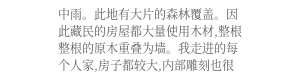中雨。此地有大片的森林覆盖。因此藏民的房屋都大量使用木材,整根整根的原木重叠为墙。我走进的每个人家,房子都较大,内部雕刻也很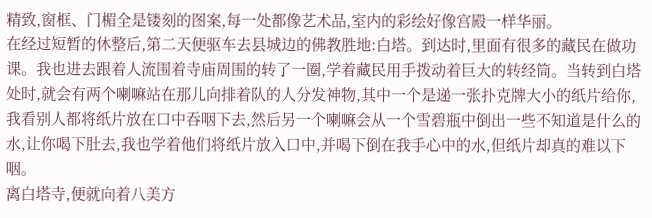精致,窗框、门楣全是镂刻的图案,每一处都像艺术品,室内的彩绘好像宫殿一样华丽。
在经过短暂的休整后,第二天便驱车去县城边的佛教胜地:白塔。到达时,里面有很多的藏民在做功课。我也进去跟着人流围着寺庙周围的转了一圈,学着藏民用手拨动着巨大的转经筒。当转到白塔处时,就会有两个喇嘛站在那儿向排着队的人分发神物,其中一个是递一张扑克牌大小的纸片给你,我看别人都将纸片放在口中吞咽下去,然后另一个喇嘛会从一个雪碧瓶中倒出一些不知道是什么的水,让你喝下肚去,我也学着他们将纸片放入口中,并喝下倒在我手心中的水,但纸片却真的难以下咽。
离白塔寺,便就向着八美方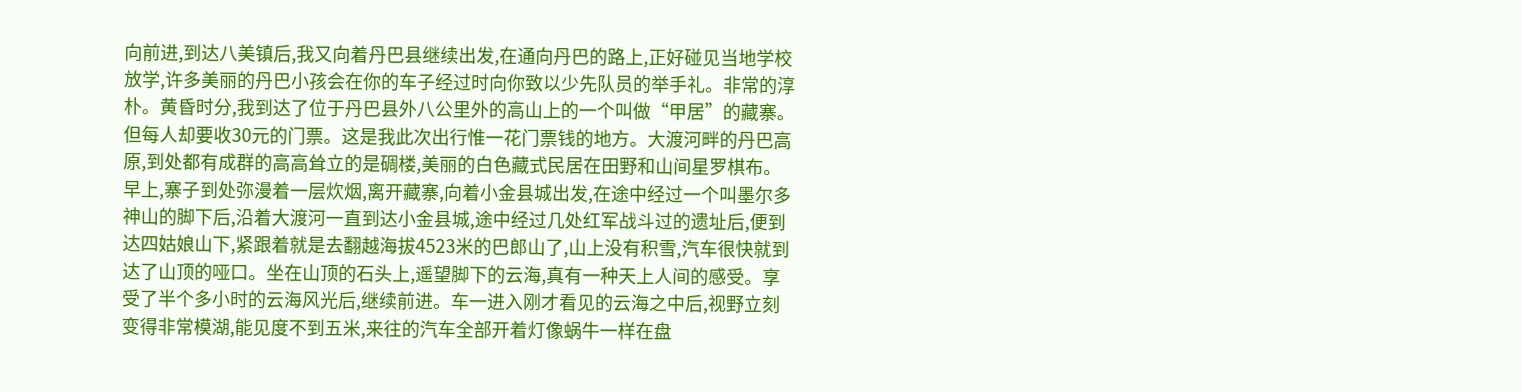向前进,到达八美镇后,我又向着丹巴县继续出发,在通向丹巴的路上,正好碰见当地学校放学,许多美丽的丹巴小孩会在你的车子经过时向你致以少先队员的举手礼。非常的淳朴。黄昏时分,我到达了位于丹巴县外八公里外的高山上的一个叫做“甲居”的藏寨。但每人却要收30元的门票。这是我此次出行惟一花门票钱的地方。大渡河畔的丹巴高原,到处都有成群的高高耸立的是碉楼,美丽的白色藏式民居在田野和山间星罗棋布。
早上,寨子到处弥漫着一层炊烟,离开藏寨,向着小金县城出发,在途中经过一个叫墨尔多神山的脚下后,沿着大渡河一直到达小金县城,途中经过几处红军战斗过的遗址后,便到达四姑娘山下,紧跟着就是去翻越海拔4523米的巴郎山了,山上没有积雪,汽车很快就到达了山顶的哑口。坐在山顶的石头上,遥望脚下的云海,真有一种天上人间的感受。享受了半个多小时的云海风光后,继续前进。车一进入刚才看见的云海之中后,视野立刻变得非常模湖,能见度不到五米,来往的汽车全部开着灯像蜗牛一样在盘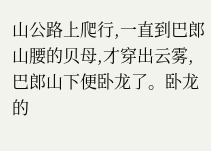山公路上爬行,一直到巴郎山腰的贝母,才穿出云雾,巴郎山下便卧龙了。卧龙的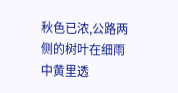秋色已浓,公路两侧的树叶在细雨中黄里透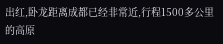出红,卧龙距离成都已经非常近,行程1500多公里的高原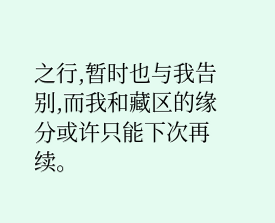之行,暂时也与我告别,而我和藏区的缘分或许只能下次再续。